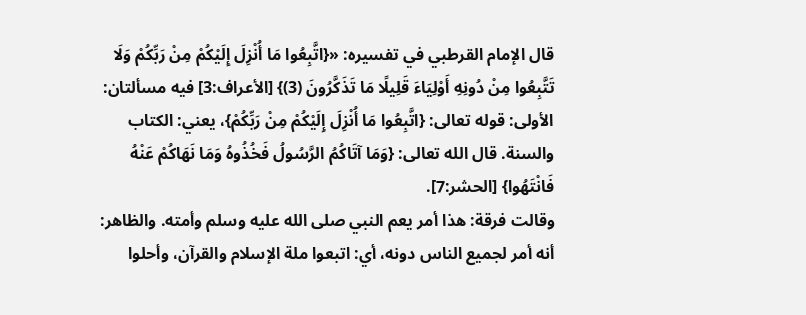قال الإمام القرطبي في تفسيره: «{اتَّبِعُوا مَا أُنْزِلَ إِلَيْكُمْ مِنْ رَبِّكُمْ وَلَا تَتَّبِعُوا مِنْ دُونِهِ أَوْلِيَاءَ قَلِيلًا مَا تَذَكَّرُونَ (3)} [الأعراف:3] فيه مسألتان:
الأولى: قوله تعالى: {اتَّبِعُوا مَا أُنْزِلَ إِلَيْكُمْ مِنْ رَبِّكُمْ}، يعني: الكتاب والسنة. قال الله تعالى: {وَمَا آتَاكُمُ الرَّسُولُ فَخُذُوهُ وَمَا نَهَاكُمْ عَنْهُ فَانْتَهُوا} [الحشر:7].
وقالت فرقة: هذا أمر يعم النبي صلى الله عليه وسلم وأمته. والظاهر: أنه أمر لجميع الناس دونه، أي: اتبعوا ملة الإسلام والقرآن، وأحلوا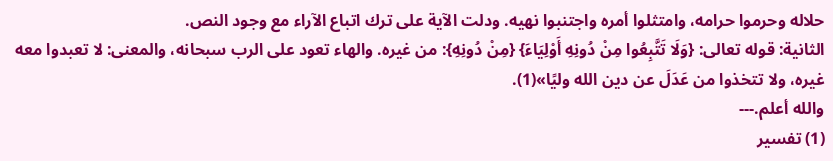حلاله وحرموا حرامه، وامتثلوا أمره واجتنبوا نهيه. ودلت الآية على ترك اتباع الآراء مع وجود النص.
الثانية: قوله تعالى: {وَلَا تَتَّبِعُوا مِنْ دُونِهِ أَوْلِيَاءَ} {مِنْ دُونِهِ}: من غيره. والهاء تعود على الرب سبحانه، والمعنى: لا تعبدوا معه غيره، ولا تتخذوا من عَدَلَ عن دين الله وليًا»(1).
والله أعلم.---
(1) تفسير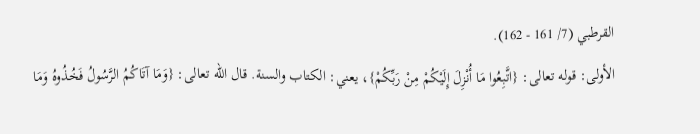القرطبي (7/ 161 - 162).
الأولى: قوله تعالى: {اتَّبِعُوا مَا أُنْزِلَ إِلَيْكُمْ مِنْ رَبِّكُمْ}، يعني: الكتاب والسنة. قال الله تعالى: {وَمَا آتَاكُمُ الرَّسُولُ فَخُذُوهُ وَمَا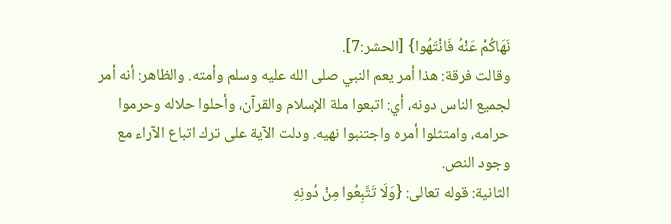نَهَاكُمْ عَنْهُ فَانْتَهُوا} [الحشر:7].
وقالت فرقة: هذا أمر يعم النبي صلى الله عليه وسلم وأمته. والظاهر: أنه أمر لجميع الناس دونه، أي: اتبعوا ملة الإسلام والقرآن، وأحلوا حلاله وحرموا حرامه، وامتثلوا أمره واجتنبوا نهيه. ودلت الآية على ترك اتباع الآراء مع وجود النص.
الثانية: قوله تعالى: {وَلَا تَتَّبِعُوا مِنْ دُونِهِ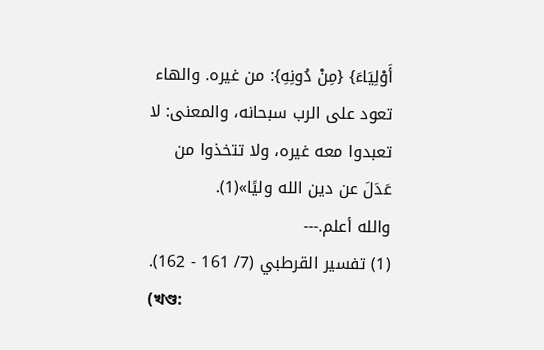أَوْلِيَاءَ} {مِنْ دُونِهِ}: من غيره. والهاء تعود على الرب سبحانه، والمعنى: لا تعبدوا معه غيره، ولا تتخذوا من عَدَلَ عن دين الله وليًا»(1).
والله أعلم.---
(1) تفسير القرطبي (7/ 161 - 162).
(খণ্ড: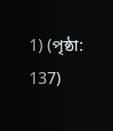1) (পৃষ্ঠা: 137)